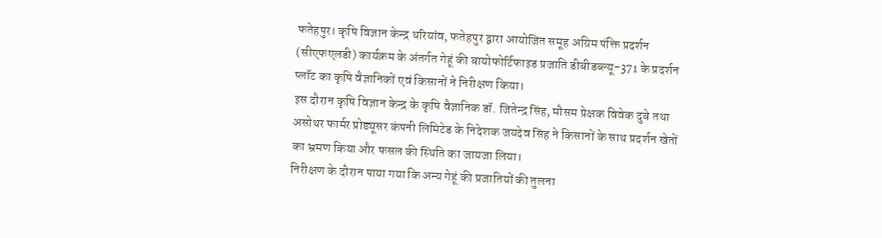फतेहपुर। कृषि विज्ञान केन्द्र थरियांव, फतेहपुर द्वारा आयोजित समूह अग्रिम पंक्ति प्रदर्शन (सीएफएलडी) कार्यक्रम के अंतर्गत गेहूं की बायोफोर्टिफाइड प्रजाति डीबीडब्ल्यू-371 के प्रदर्शन प्लॉट का कृषि वैज्ञानिकों एवं किसानों ने निरीक्षण किया।
इस दौरान कृषि विज्ञान केन्द्र के कृषि वैज्ञानिक डॉ. जितेन्द्र सिंह, मौसम प्रेक्षक विवेक दुबे तथा असोथर फार्मर प्रोड्यूसर कंपनी लिमिटेड के निदेशक जयदेव सिंह ने किसानों के साथ प्रदर्शन खेतों का भ्रमण किया और फसल की स्थिति का जायजा लिया।
निरीक्षण के दौरान पाया गया कि अन्य गेहूं की प्रजातियों की तुलना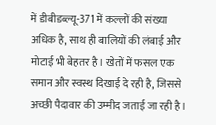में डीबीडब्ल्यू-371 में कल्लों की संख्या अधिक है, साथ ही बालियों की लंबाई और मोटाई भी बेहतर है। खेतों में फसल एक समान और स्वस्थ दिखाई दे रही है, जिससे अच्छी पैदावार की उम्मीद जताई जा रही है।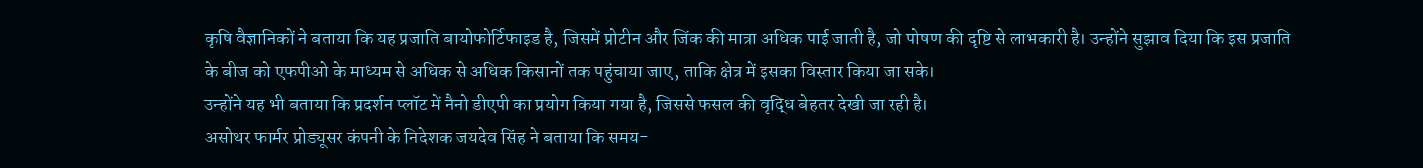कृषि वैज्ञानिकों ने बताया कि यह प्रजाति बायोफोर्टिफाइड है, जिसमें प्रोटीन और जिंक की मात्रा अधिक पाई जाती है, जो पोषण की दृष्टि से लाभकारी है। उन्होंने सुझाव दिया कि इस प्रजाति के बीज को एफपीओ के माध्यम से अधिक से अधिक किसानों तक पहुंचाया जाए, ताकि क्षेत्र में इसका विस्तार किया जा सके।
उन्होंने यह भी बताया कि प्रदर्शन प्लॉट में नैनो डीएपी का प्रयोग किया गया है, जिससे फसल की वृद्धि बेहतर देखी जा रही है।
असोथर फार्मर प्रोड्यूसर कंपनी के निदेशक जयदेव सिंह ने बताया कि समय-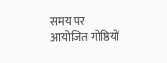समय पर आयोजित गोष्ठियों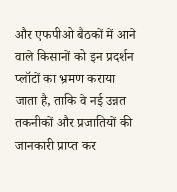और एफपीओ बैठकों में आने वाले किसानों को इन प्रदर्शन प्लॉटों का भ्रमण कराया जाता है, ताकि वे नई उन्नत तकनीकों और प्रजातियों की जानकारी प्राप्त कर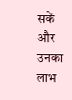सकें और उनका लाभ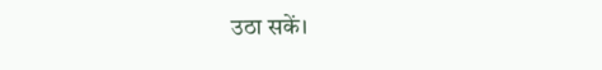उठा सकें।